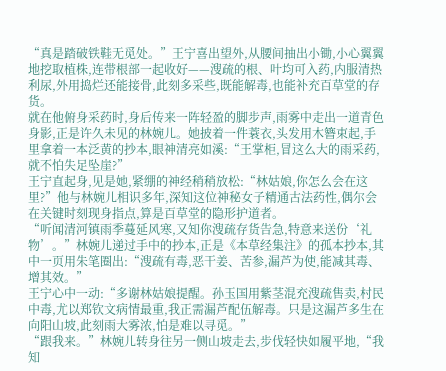“真是踏破铁鞋无觅处。”王宁喜出望外,从腰间抽出小锄,小心翼翼地挖取植株,连带根部一起收好——溲疏的根、叶均可入药,内服清热利尿,外用捣烂还能接骨,此刻多采些,既能解毒,也能补充百草堂的存货。
就在他俯身采药时,身后传来一阵轻盈的脚步声,雨雾中走出一道青色身影,正是许久未见的林婉儿。她披着一件蓑衣,头发用木簪束起,手里拿着一本泛黄的抄本,眼神清亮如溪:“王掌柜,冒这么大的雨采药,就不怕失足坠崖?”
王宁直起身,见是她,紧绷的神经稍稍放松:“林姑娘,你怎么会在这里?”他与林婉儿相识多年,深知这位神秘女子精通古法药性,偶尔会在关键时刻现身指点,算是百草堂的隐形护道者。
“听闻清河镇雨季蔓延风寒,又知你溲疏存货告急,特意来送份‘礼物’。”林婉儿递过手中的抄本,正是《本草经集注》的孤本抄本,其中一页用朱笔圈出:“溲疏有毒,恶干姜、苦参,漏芦为使,能减其毒、增其效。”
王宁心中一动:“多谢林姑娘提醒。孙玉国用紫茎混充溲疏售卖,村民中毒,尤以郑钦文病情最重,我正需漏芦配伍解毒。只是这漏芦多生在向阳山坡,此刻雨大雾浓,怕是难以寻觅。”
“跟我来。”林婉儿转身往另一侧山坡走去,步伐轻快如履平地,“我知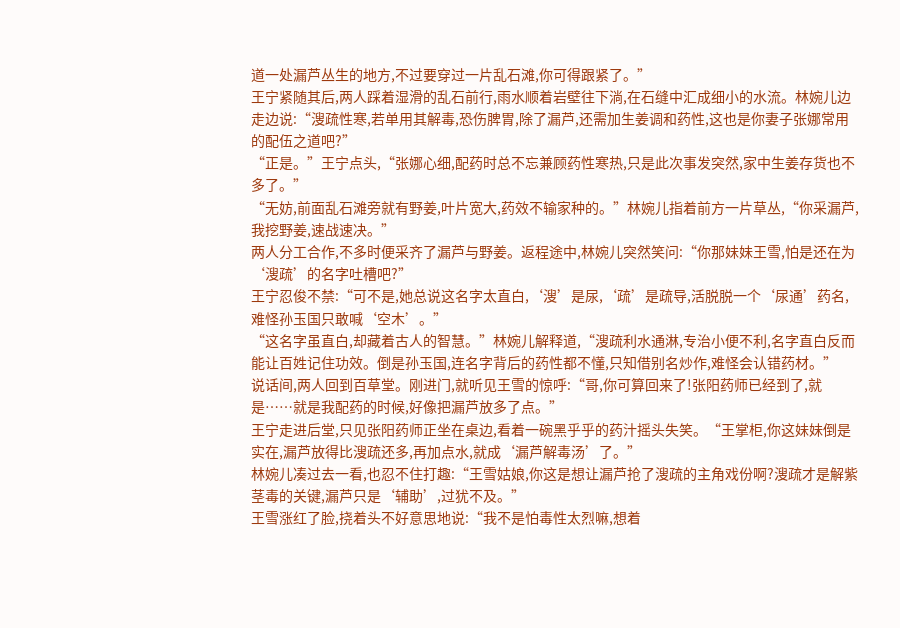道一处漏芦丛生的地方,不过要穿过一片乱石滩,你可得跟紧了。”
王宁紧随其后,两人踩着湿滑的乱石前行,雨水顺着岩壁往下淌,在石缝中汇成细小的水流。林婉儿边走边说:“溲疏性寒,若单用其解毒,恐伤脾胃,除了漏芦,还需加生姜调和药性,这也是你妻子张娜常用的配伍之道吧?”
“正是。”王宁点头,“张娜心细,配药时总不忘兼顾药性寒热,只是此次事发突然,家中生姜存货也不多了。”
“无妨,前面乱石滩旁就有野姜,叶片宽大,药效不输家种的。”林婉儿指着前方一片草丛,“你采漏芦,我挖野姜,速战速决。”
两人分工合作,不多时便采齐了漏芦与野姜。返程途中,林婉儿突然笑问:“你那妹妹王雪,怕是还在为‘溲疏’的名字吐槽吧?”
王宁忍俊不禁:“可不是,她总说这名字太直白,‘溲’是尿,‘疏’是疏导,活脱脱一个‘尿通’药名,难怪孙玉国只敢喊‘空木’。”
“这名字虽直白,却藏着古人的智慧。”林婉儿解释道,“溲疏利水通淋,专治小便不利,名字直白反而能让百姓记住功效。倒是孙玉国,连名字背后的药性都不懂,只知借别名炒作,难怪会认错药材。”
说话间,两人回到百草堂。刚进门,就听见王雪的惊呼:“哥,你可算回来了!张阳药师已经到了,就是……就是我配药的时候,好像把漏芦放多了点。”
王宁走进后堂,只见张阳药师正坐在桌边,看着一碗黑乎乎的药汁摇头失笑。“王掌柜,你这妹妹倒是实在,漏芦放得比溲疏还多,再加点水,就成‘漏芦解毒汤’了。”
林婉儿凑过去一看,也忍不住打趣:“王雪姑娘,你这是想让漏芦抢了溲疏的主角戏份啊?溲疏才是解紫茎毒的关键,漏芦只是‘辅助’,过犹不及。”
王雪涨红了脸,挠着头不好意思地说:“我不是怕毒性太烈嘛,想着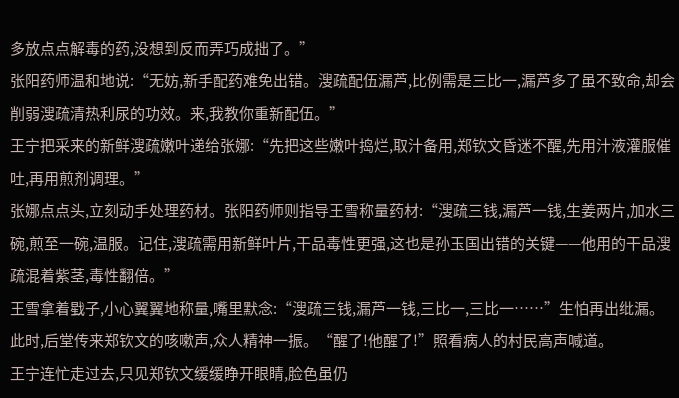多放点点解毒的药,没想到反而弄巧成拙了。”
张阳药师温和地说:“无妨,新手配药难免出错。溲疏配伍漏芦,比例需是三比一,漏芦多了虽不致命,却会削弱溲疏清热利尿的功效。来,我教你重新配伍。”
王宁把采来的新鲜溲疏嫩叶递给张娜:“先把这些嫩叶捣烂,取汁备用,郑钦文昏迷不醒,先用汁液灌服催吐,再用煎剂调理。”
张娜点点头,立刻动手处理药材。张阳药师则指导王雪称量药材:“溲疏三钱,漏芦一钱,生姜两片,加水三碗,煎至一碗,温服。记住,溲疏需用新鲜叶片,干品毒性更强,这也是孙玉国出错的关键——他用的干品溲疏混着紫茎,毒性翻倍。”
王雪拿着戥子,小心翼翼地称量,嘴里默念:“溲疏三钱,漏芦一钱,三比一,三比一……”生怕再出纰漏。
此时,后堂传来郑钦文的咳嗽声,众人精神一振。“醒了!他醒了!”照看病人的村民高声喊道。
王宁连忙走过去,只见郑钦文缓缓睁开眼睛,脸色虽仍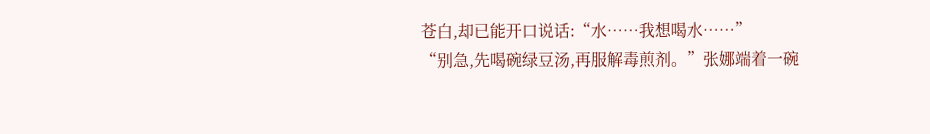苍白,却已能开口说话:“水……我想喝水……”
“别急,先喝碗绿豆汤,再服解毒煎剂。”张娜端着一碗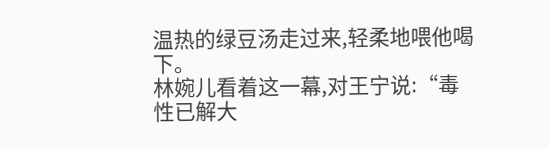温热的绿豆汤走过来,轻柔地喂他喝下。
林婉儿看着这一幕,对王宁说:“毒性已解大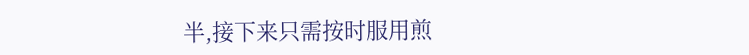半,接下来只需按时服用煎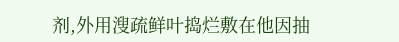剂,外用溲疏鲜叶捣烂敷在他因抽